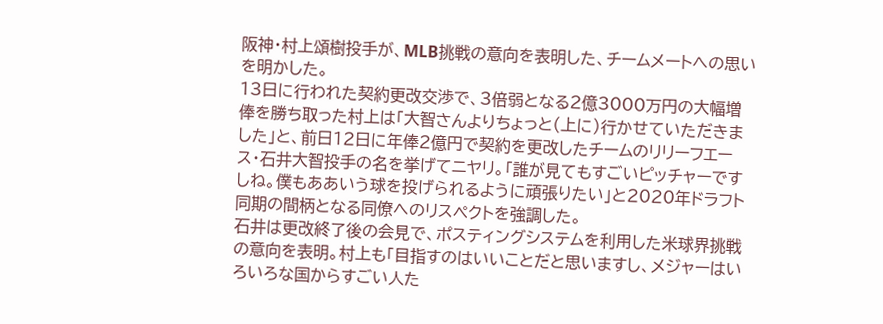阪神・村上頌樹投手が、MLB挑戦の意向を表明した、チームメートへの思いを明かした。
13日に行われた契約更改交渉で、3倍弱となる2億3000万円の大幅増俸を勝ち取った村上は「大智さんよりちょっと(上に)行かせていただきました」と、前日12日に年俸2億円で契約を更改したチームのリリーフエース・石井大智投手の名を挙げてニヤリ。「誰が見てもすごいピッチャーですしね。僕もああいう球を投げられるように頑張りたい」と2020年ドラフト同期の間柄となる同僚へのリスペクトを強調した。
石井は更改終了後の会見で、ポスティングシステムを利用した米球界挑戦の意向を表明。村上も「目指すのはいいことだと思いますし、メジャーはいろいろな国からすごい人た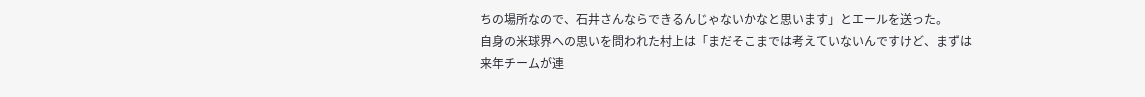ちの場所なので、石井さんならできるんじゃないかなと思います」とエールを送った。
自身の米球界への思いを問われた村上は「まだそこまでは考えていないんですけど、まずは来年チームが連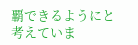覇できるようにと考えていま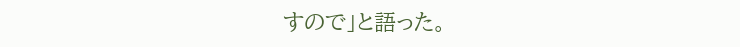すので」と語った。